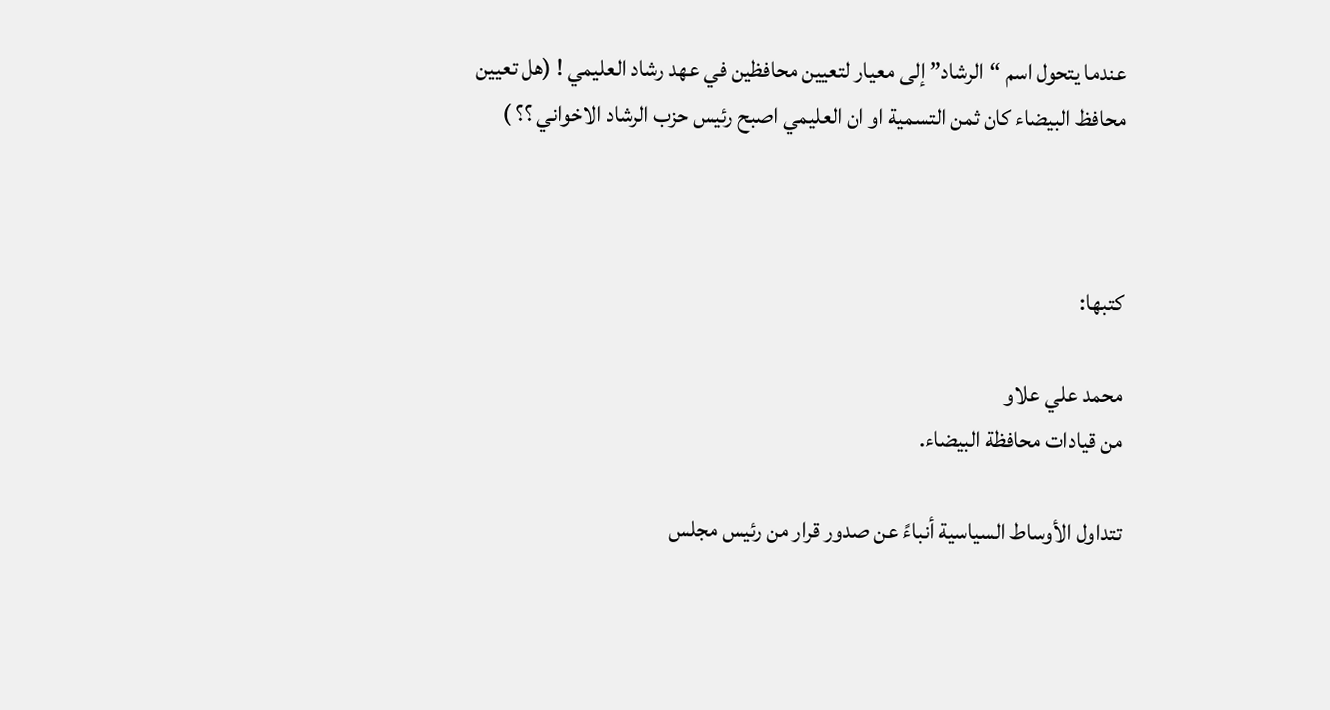عندما يتحول اسم “الرشاد” إلى معيار لتعيين محافظين في عهد رشاد العليمي ! (هل تعيين محافظ البيضاء كان ثمن التسمية او ان العليمي اصبح رئيس حزب الرشاد الاخواني ؟؟ )



كتبها:

محمد علي علاو
من قيادات محافظة البيضاء.

تتداول الأوساط السياسية أنباءً عن صدور قرار من رئيس مجلس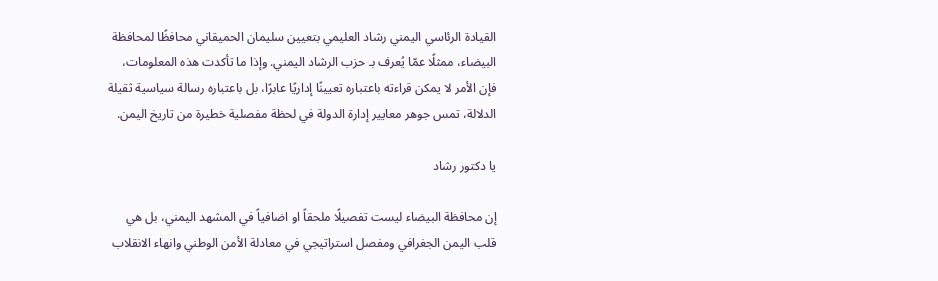القيادة الرئاسي اليمني رشاد العليمي بتعيين سليمان الحميقاني محافظًا لمحافظة البيضاء، ممثلًا عمّا يُعرف بـ حزب الرشاد اليمني. وإذا ما تأكدت هذه المعلومات، فإن الأمر لا يمكن قراءته باعتباره تعيينًا إداريًا عابرًا، بل باعتباره رسالة سياسية ثقيلة الدلالة، تمس جوهر معايير إدارة الدولة في لحظة مفصلية خطيرة من تاريخ اليمن.

يا دكتور رشاد

إن محافظة البيضاء ليست تفصيلًا ملحقاً او اضافياً في المشهد اليمني، بل هي قلب اليمن الجغرافي ومفصل استراتيجي في معادلة الأمن الوطني وانهاء الانقلاب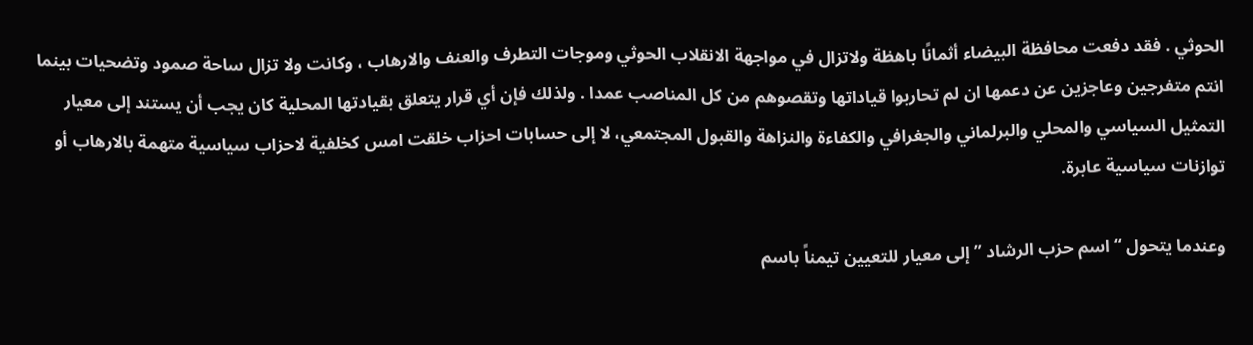الحوثي . فقد دفعت محافظة البيضاء أثمانًا باهظة ولاتزال في مواجهة الانقلاب الحوثي وموجات التطرف والعنف والارهاب ، وكانت ولا تزال ساحة صمود وتضحيات بينما انتم متفرجين وعاجزين عن دعمها ان لم تحاربوا قياداتها وتقصوهم من كل المناصب عمدا . ولذلك فإن أي قرار يتعلق بقيادتها المحلية كان يجب أن يستند إلى معيار التمثيل السياسي والمحلي والبرلماني والجغرافي والكفاءة والنزاهة والقبول المجتمعي، لا إلى حسابات احزاب خلقت امس كخلفية لاحزاب سياسية متهمة بالارهاب أو توازنات سياسية عابرة.

وعندما يتحول “اسم حزب الرشاد ” إلى معيار للتعيين تيمناً باسم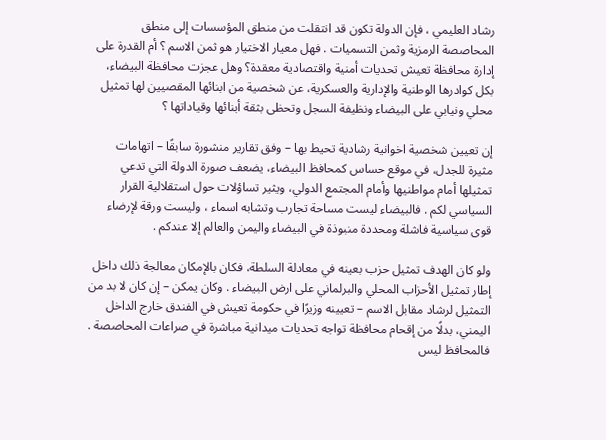رشاد العليمي ، فإن الدولة تكون قد انتقلت من منطق المؤسسات إلى منطق المحاصصة الرمزية وثمن التسميات . فهل معيار الاختيار هو ثمن الاسم ؟ أم القدرة على إدارة محافظة تعيش تحديات أمنية واقتصادية معقدة؟ وهل عجزت محافظة البيضاء، بكل كوادرها الوطنية والإدارية والعسكرية، عن شخصية من ابنائها المقصيين لها تمثيل محلي ونيابي على البيضاء ونظيفة السجل وتحظى بثقة أبنائها وقياداتها ؟

إن تعيين شخصية اخوانية رشادية تحيط بها – وفق تقارير منشورة سابقًا – اتهامات مثيرة للجدل، في موقع حساس كمحافظ البيضاء، يضعف صورة الدولة التي تدعي تمثيلها أمام مواطنيها وأمام المجتمع الدولي، ويثير تساؤلات حول استقلالية القرار السياسي لكم . فالبيضاء ليست مساحة تجارب وتشابه اسماء ، وليست ورقة لإرضاء قوى سياسية فاشلة ومحددة منبوذة في البيضاء واليمن والعالم إلا عندكم .

ولو كان الهدف تمثيل حزب بعينه في معادلة السلطة، فكان بالإمكان معالجة ذلك داخل إطار تمثيل الأحزاب المحلي والبرلماني على ارض البيضاء . وكان يمكن – إن كان لا بد من التمثيل لرشاد مقابل الاسم – تعيينه وزيرًا في حكومة تعيش في الفندق خارج الداخل اليمني، بدلًا من إقحام محافظة تواجه تحديات ميدانية مباشرة في صراعات المحاصصة . فالمحافظ ليس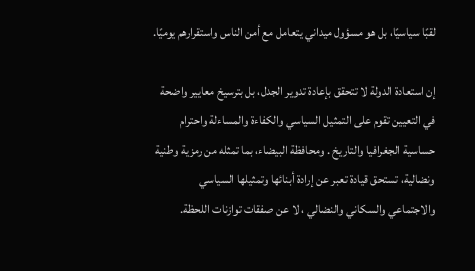لقبًا سياسيًا، بل هو مسؤول ميداني يتعامل مع أمن الناس واستقرارهم يوميًا.

إن استعادة الدولة لا تتحقق بإعادة تدوير الجدل، بل بترسيخ معايير واضحة في التعيين تقوم على التمثيل السياسي والكفاءة والمساءلة واحترام حساسية الجغرافيا والتاريخ . ومحافظة البيضاء، بما تمثله من رمزية وطنية ونضالية، تستحق قيادة تعبر عن إرادة أبنائها وتمثيلها السياسي والاجتماعي والسكاني والنضالي ، لا عن صفقات توازنات اللحظة.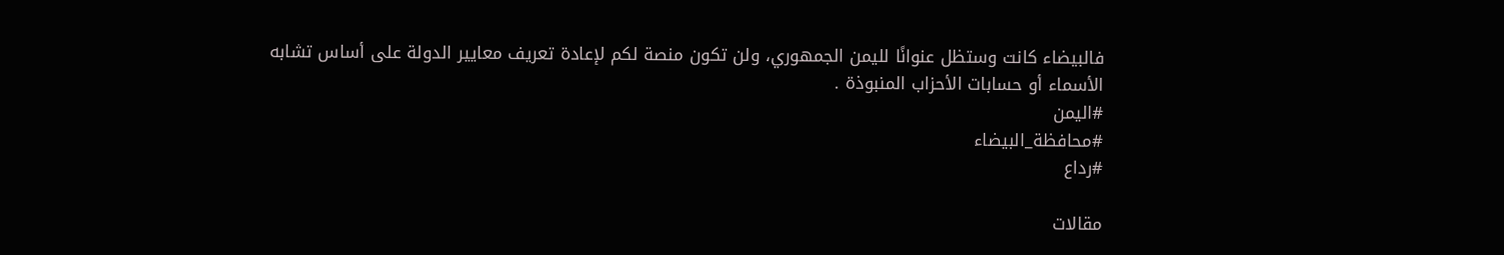فالبيضاء كانت وستظل عنوانًا لليمن الجمهوري، ولن تكون منصة لكم لإعادة تعريف معايير الدولة على أساس تشابه الأسماء أو حسابات الأحزاب المنبوذة .
#اليمن
#محافظة_البيضاء
#رداع

مقالات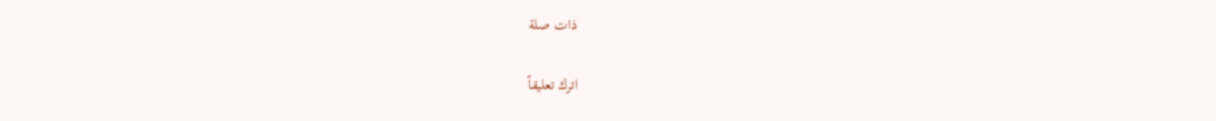ذات صلة

اترك تعليقاً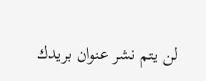لن يتم نشر عنوان بريدك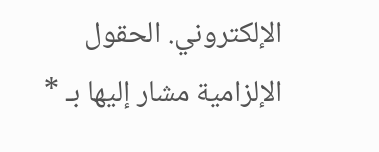الإلكتروني. الحقول الإلزامية مشار إليها بـ *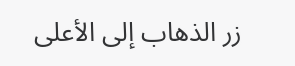زر الذهاب إلى الأعلى